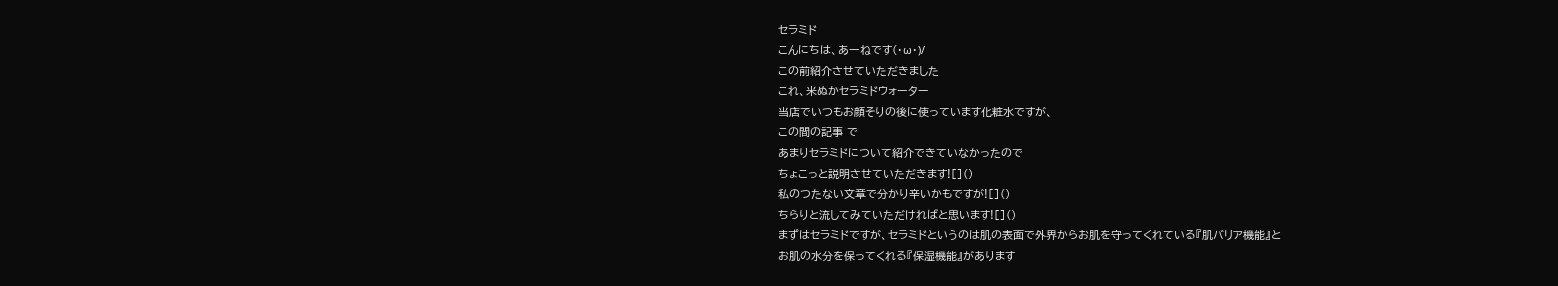セラミド
こんにちは、あーねです(・ω・)/
この前紹介させていただきました
これ、米ぬかセラミドウォーター
当店でいつもお顔そりの後に使っています化粧水ですが、
この間の記事 で
あまりセラミドについて紹介できていなかったので
ちょこっと説明させていただきます![]()
私のつたない文章で分かり辛いかもですが![]()
ちらりと流してみていただければと思います![]()
まずはセラミドですが、セラミドというのは肌の表面で外界からお肌を守ってくれている『肌バリア機能』と
お肌の水分を保ってくれる『保湿機能』があります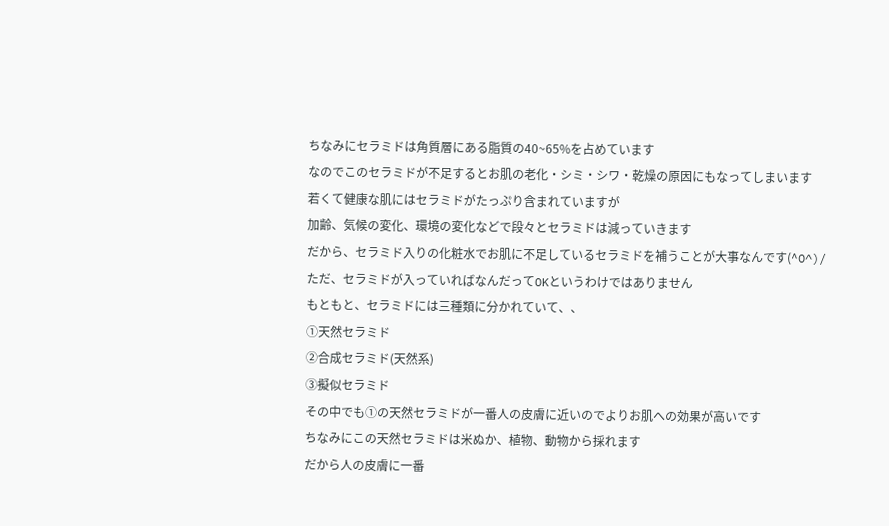ちなみにセラミドは角質層にある脂質の40~65%を占めています
なのでこのセラミドが不足するとお肌の老化・シミ・シワ・乾燥の原因にもなってしまいます
若くて健康な肌にはセラミドがたっぷり含まれていますが
加齢、気候の変化、環境の変化などで段々とセラミドは減っていきます
だから、セラミド入りの化粧水でお肌に不足しているセラミドを補うことが大事なんです(^O^)/
ただ、セラミドが入っていればなんだってOKというわけではありません
もともと、セラミドには三種類に分かれていて、、
①天然セラミド
②合成セラミド(天然系)
③擬似セラミド
その中でも①の天然セラミドが一番人の皮膚に近いのでよりお肌への効果が高いです
ちなみにこの天然セラミドは米ぬか、植物、動物から採れます
だから人の皮膚に一番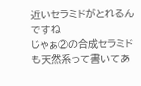近いセラミドがとれるんですね
じゃぁ②の合成セラミドも天然系って書いてあ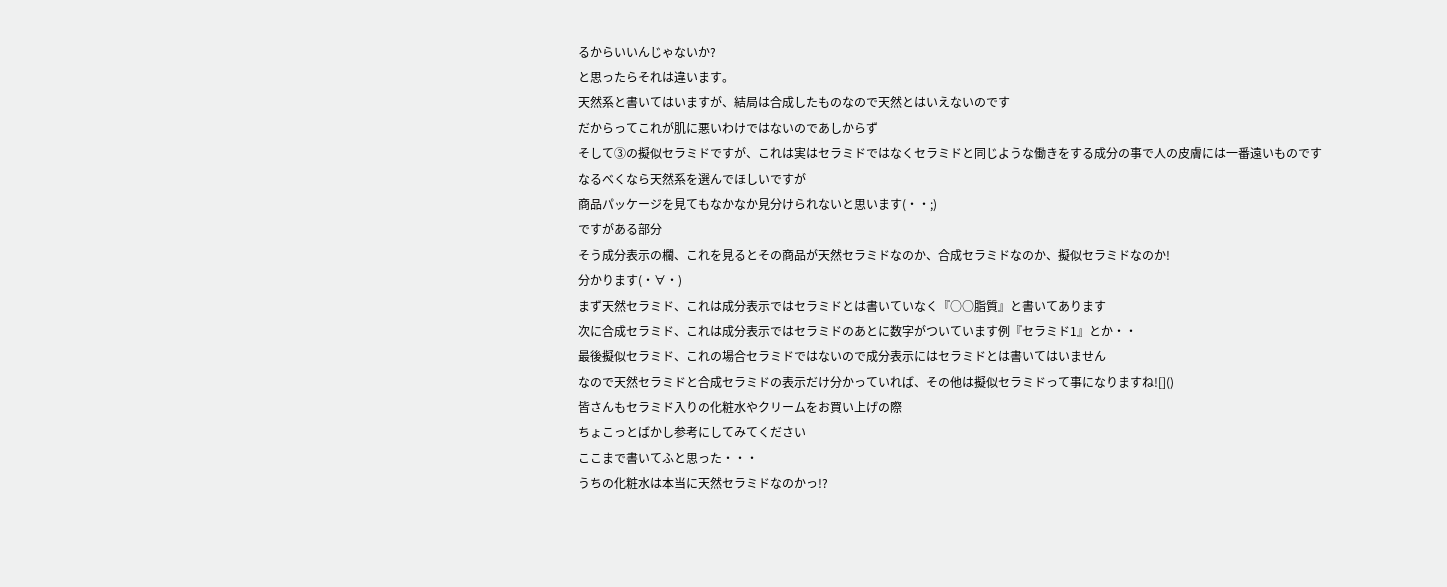るからいいんじゃないか?
と思ったらそれは違います。
天然系と書いてはいますが、結局は合成したものなので天然とはいえないのです
だからってこれが肌に悪いわけではないのであしからず
そして③の擬似セラミドですが、これは実はセラミドではなくセラミドと同じような働きをする成分の事で人の皮膚には一番遠いものです
なるべくなら天然系を選んでほしいですが
商品パッケージを見てもなかなか見分けられないと思います(・・;)
ですがある部分
そう成分表示の欄、これを見るとその商品が天然セラミドなのか、合成セラミドなのか、擬似セラミドなのか!
分かります(・∀・)
まず天然セラミド、これは成分表示ではセラミドとは書いていなく『○○脂質』と書いてあります
次に合成セラミド、これは成分表示ではセラミドのあとに数字がついています例『セラミド1』とか・・
最後擬似セラミド、これの場合セラミドではないので成分表示にはセラミドとは書いてはいません
なので天然セラミドと合成セラミドの表示だけ分かっていれば、その他は擬似セラミドって事になりますね![]()
皆さんもセラミド入りの化粧水やクリームをお買い上げの際
ちょこっとばかし参考にしてみてください
ここまで書いてふと思った・・・
うちの化粧水は本当に天然セラミドなのかっ!?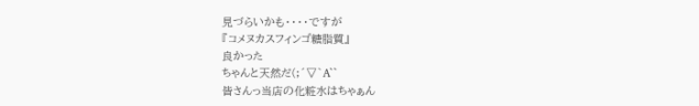見づらいかも・・・・ですが
『コメヌカスフィンゴ糖脂質』
良かった
ちゃんと天然だ(;´▽`A``
皆さんっ当店の化粧水はちゃぁん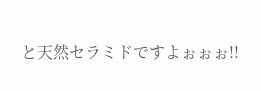と天然セラミドですよぉぉぉ!!